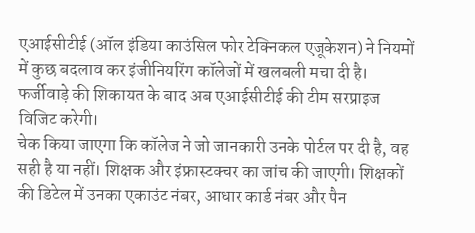एआईसीटीई (ऑल इंडिया काउंसिल फोर टेक्निकल एजूकेशन) ने नियमों में कुछ बदलाव कर इंजीनियरिंग कॉलेजों में खलबली मचा दी है। फर्जीवाड़े की शिकायत के बाद अब एआईसीटीई की टीम सरप्राइज विजिट करेगी।
चेक किया जाएगा कि कॉलेज ने जो जानकारी उनके पोर्टल पर दी है, वह सही है या नहीं। शिक्षक और इंफ्रास्टक्चर का जांच की जाएगी। शिक्षकों की डिटेल में उनका एकाउंट नंबर, आधार कार्ड नंबर और पैन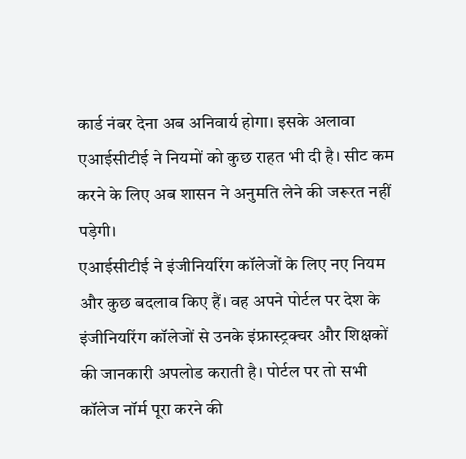कार्ड नंबर देना अब अनिवार्य होगा। इसके अलावा एआईसीटीई ने नियमों को कुछ राहत भी दी है। सीट कम करने के लिए अब शासन ने अनुमति लेने की जरूरत नहीं पड़ेगी।
एआईसीटीई ने इंजीनियरिंग कॉलेजों के लिए नए नियम और कुछ बदलाव किए हैं। वह अपने पोर्टल पर देश के इंजीनियरिंग कॉलेजों से उनके इंफ्रास्ट्रक्चर और शिक्षकों की जानकारी अपलोड कराती है। पोर्टल पर तो सभी कॉलेज नॉर्म पूरा करने की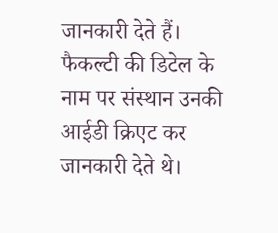जानकारी देते हैं।
फैकल्टी की डिटेल के नाम पर संस्थान उनकी आईडी क्रिएट कर जानकारी देते थे।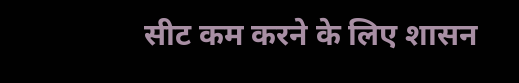सीट कम करने के लिए शासन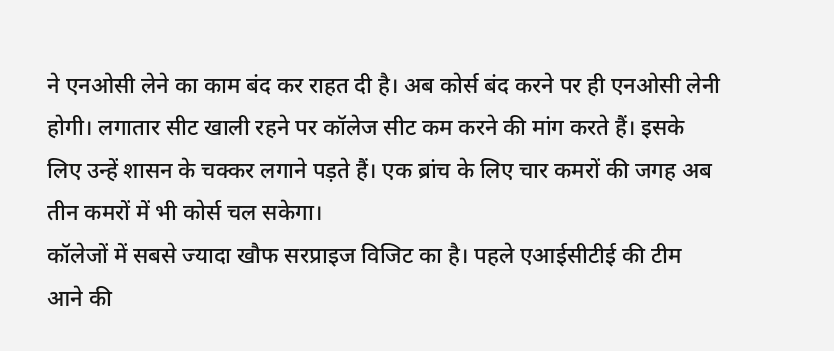ने एनओसी लेने का काम बंद कर राहत दी है। अब कोर्स बंद करने पर ही एनओसी लेनी होगी। लगातार सीट खाली रहने पर कॉलेज सीट कम करने की मांग करते हैं। इसके लिए उन्हें शासन के चक्कर लगाने पड़ते हैं। एक ब्रांच के लिए चार कमरों की जगह अब तीन कमरों में भी कोर्स चल सकेगा।
कॉलेजों में सबसे ज्यादा खौफ सरप्राइज विजिट का है। पहले एआईसीटीई की टीम आने की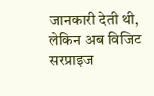जानकारी देती थी, लेकिन अब विजिट सरप्राइज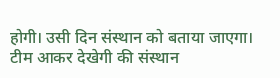होगी। उसी दिन संस्थान को बताया जाएगा। टीम आकर देखेगी की संस्थान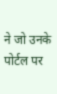ने जो उनके पोर्टल पर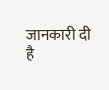जानकारी दी है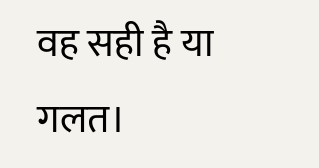वह सही है या गलत।